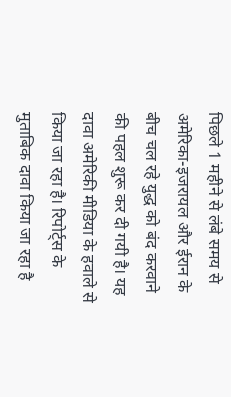पिछले 1 महीने से लंबे समय से अमेरिका-इजरायल और ईरान के बीच चल रहे युद्ध को बंद करवाने की पहल शुरू कर दी गयी है। यह दावा अमेरिकी मीडिया के हवाले से किया जा रहा है। रिपोर्ट्स के मुताबिक दावा किया जा रहा है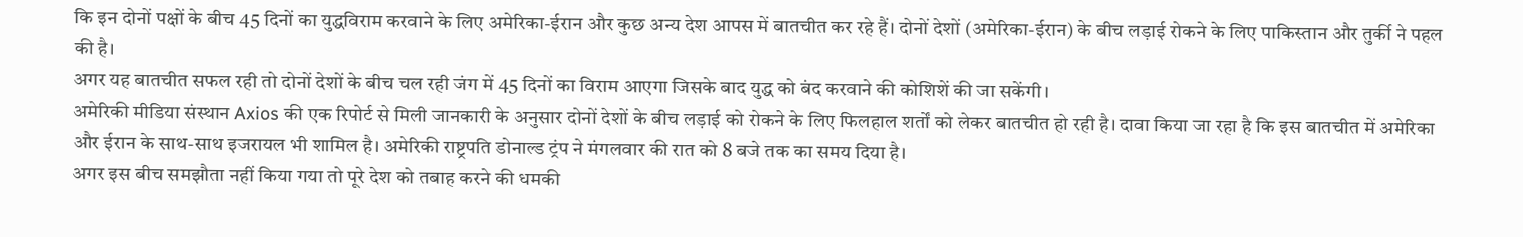कि इन दोनों पक्षों के बीच 45 दिनों का युद्धविराम करवाने के लिए अमेरिका-ईरान और कुछ अन्य देश आपस में बातचीत कर रहे हैं। दोनों देशों (अमेरिका-ईरान) के बीच लड़ाई रोकने के लिए पाकिस्तान और तुर्की ने पहल की है।
अगर यह बातचीत सफल रही तो दोनों देशों के बीच चल रही जंग में 45 दिनों का विराम आएगा जिसके बाद युद्ध को बंद करवाने की कोशिशें की जा सकेंगी।
अमेरिकी मीडिया संस्थान Axios की एक रिपोर्ट से मिली जानकारी के अनुसार दोनों देशों के बीच लड़ाई को रोकने के लिए फिलहाल शर्तों को लेकर बातचीत हो रही है। दावा किया जा रहा है कि इस बातचीत में अमेरिका और ईरान के साथ-साथ इजरायल भी शामिल है। अमेरिकी राष्ट्रपति डोनाल्ड ट्रंप ने मंगलवार की रात को 8 बजे तक का समय दिया है।
अगर इस बीच समझौता नहीं किया गया तो पूरे देश को तबाह करने की धमकी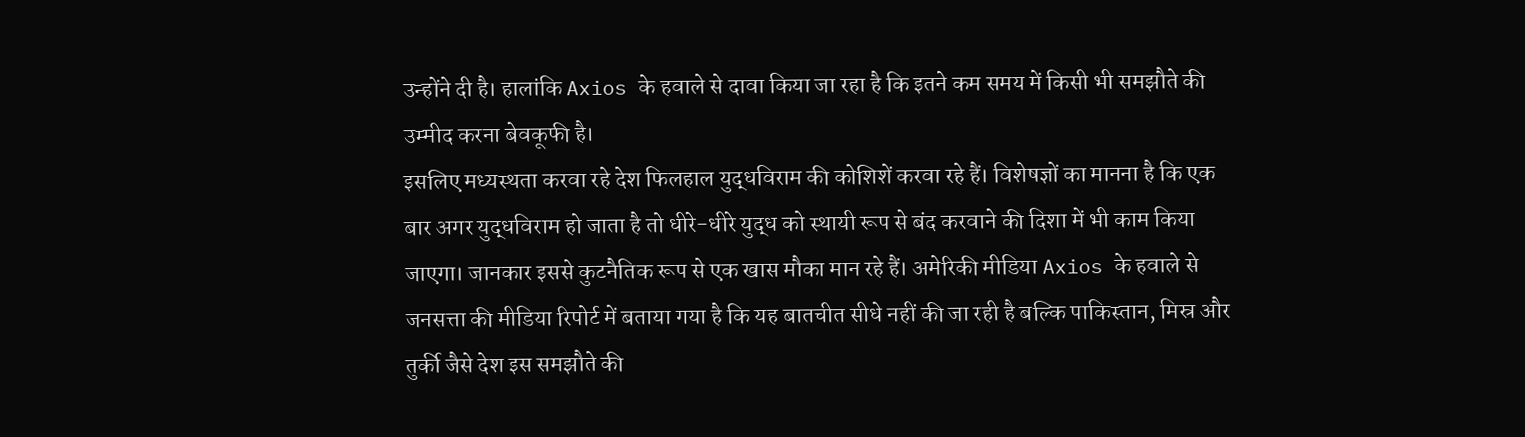उन्होंने दी है। हालांकि Axios के हवाले से दावा किया जा रहा है कि इतने कम समय में किसी भी समझौते की उम्मीद करना बेवकूफी है।
इसलिए मध्यस्थता करवा रहे देश फिलहाल युद्धविराम की कोशिशें करवा रहे हैं। विशेषज्ञों का मानना है कि एक बार अगर युद्धविराम हो जाता है तो धीरे-धीरे युद्ध को स्थायी रूप से बंद करवाने की दिशा में भी काम किया जाएगा। जानकार इससे कुटनैतिक रूप से एक खास मौका मान रहे हैं। अमेरिकी मीडिया Axios के हवाले से जनसत्ता की मीडिया रिपोर्ट में बताया गया है कि यह बातचीत सीधे नहीं की जा रही है बल्कि पाकिस्तान, मिस्र और तुर्की जैसे देश इस समझौते की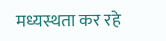मध्यस्थता कर रहे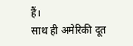हैं।
साथ ही अमेरिकी दूत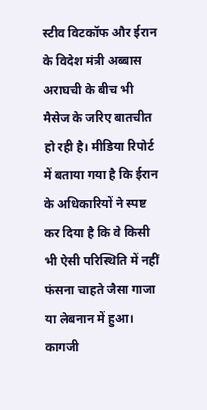स्टीव विटकॉफ और ईरान के विदेश मंत्री अब्बास अराघची के बीच भी मैसेज के जरिए बातचीत हो रही है। मीडिया रिपोर्ट में बताया गया है कि ईरान के अधिकारियों ने स्पष्ट कर दिया है कि वे किसी भी ऐसी परिस्थिति में नहीं फंसना चाहते जैसा गाजा या लेबनान में हुआ। कागजी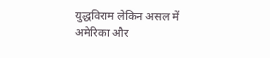युद्धविराम लेकिन असल में अमेरिका और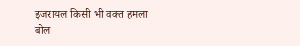इजरायल किसी भी वक्त हमला बोल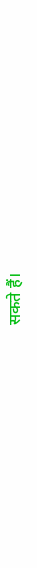सकते हैं।